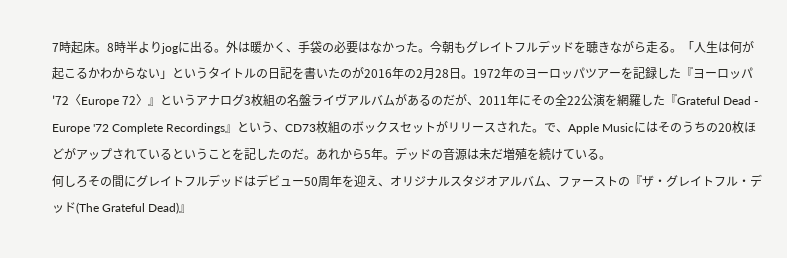7時起床。8時半よりjogに出る。外は暖かく、手袋の必要はなかった。今朝もグレイトフルデッドを聴きながら走る。「人生は何が起こるかわからない」というタイトルの日記を書いたのが2016年の2月28日。1972年のヨーロッパツアーを記録した『ヨーロッパ '72〈Europe 72〉』というアナログ3枚組の名盤ライヴアルバムがあるのだが、2011年にその全22公演を網羅した『Grateful Dead - Europe '72 Complete Recordings』という、CD73枚組のボックスセットがリリースされた。で、Apple Musicにはそのうちの20枚ほどがアップされているということを記したのだ。あれから5年。デッドの音源は未だ増殖を続けている。
何しろその間にグレイトフルデッドはデビュー50周年を迎え、オリジナルスタジオアルバム、ファーストの『ザ・グレイトフル・デッド(The Grateful Dead)』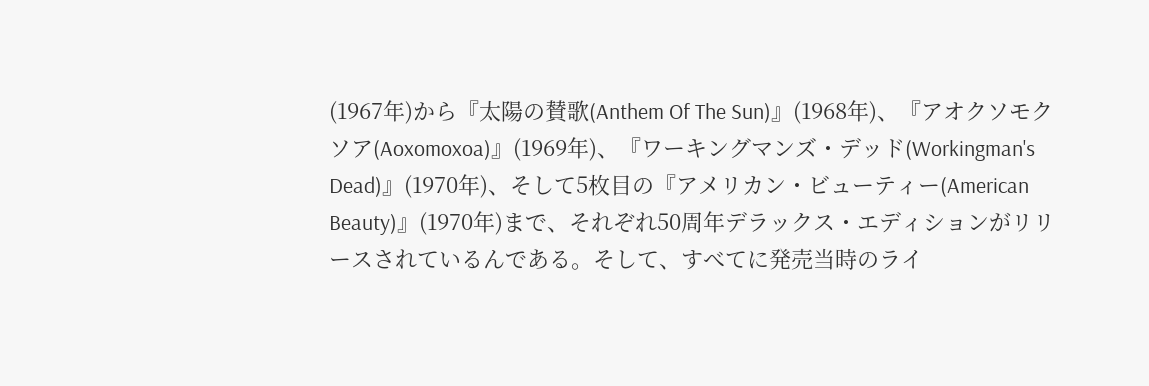(1967年)から『太陽の賛歌(Anthem Of The Sun)』(1968年)、『アオクソモクソア(Aoxomoxoa)』(1969年)、『ワーキングマンズ・デッド(Workingman's Dead)』(1970年)、そして5枚目の『アメリカン・ビューティー(American Beauty)』(1970年)まで、それぞれ50周年デラックス・エディションがリリースされているんである。そして、すべてに発売当時のライ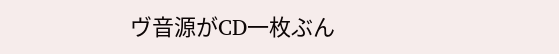ヴ音源がCD一枚ぶん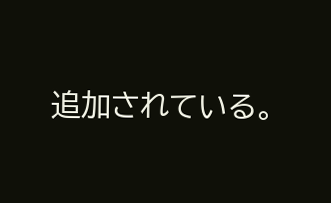追加されている。